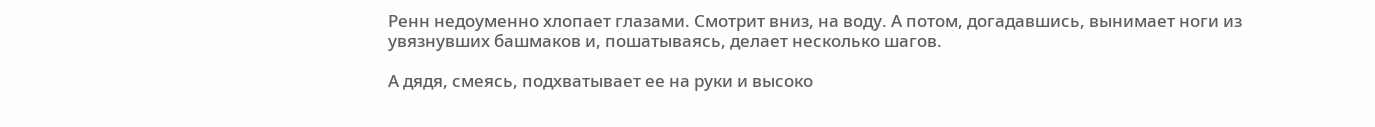Ренн недоуменно хлопает глазами. Смотрит вниз, на воду. А потом, догадавшись, вынимает ноги из увязнувших башмаков и, пошатываясь, делает несколько шагов.

А дядя, смеясь, подхватывает ее на руки и высоко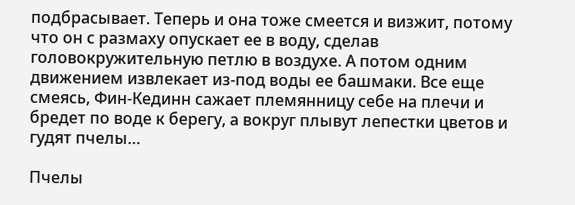подбрасывает. Теперь и она тоже смеется и визжит, потому что он с размаху опускает ее в воду, сделав головокружительную петлю в воздухе. А потом одним движением извлекает из-под воды ее башмаки. Все еще смеясь, Фин-Кединн сажает племянницу себе на плечи и бредет по воде к берегу, а вокруг плывут лепестки цветов и гудят пчелы…

Пчелы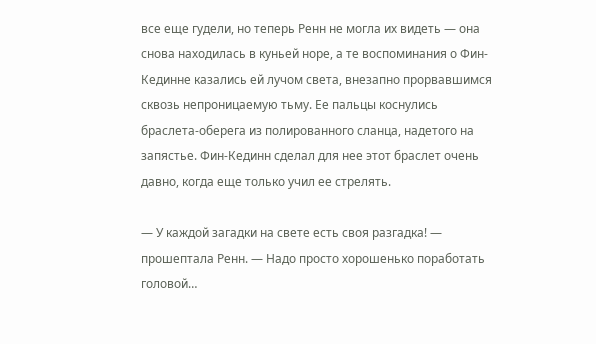все еще гудели, но теперь Ренн не могла их видеть — она снова находилась в куньей норе, а те воспоминания о Фин-Кединне казались ей лучом света, внезапно прорвавшимся сквозь непроницаемую тьму. Ее пальцы коснулись браслета-оберега из полированного сланца, надетого на запястье. Фин-Кединн сделал для нее этот браслет очень давно, когда еще только учил ее стрелять.

— У каждой загадки на свете есть своя разгадка! — прошептала Ренн. — Надо просто хорошенько поработать головой…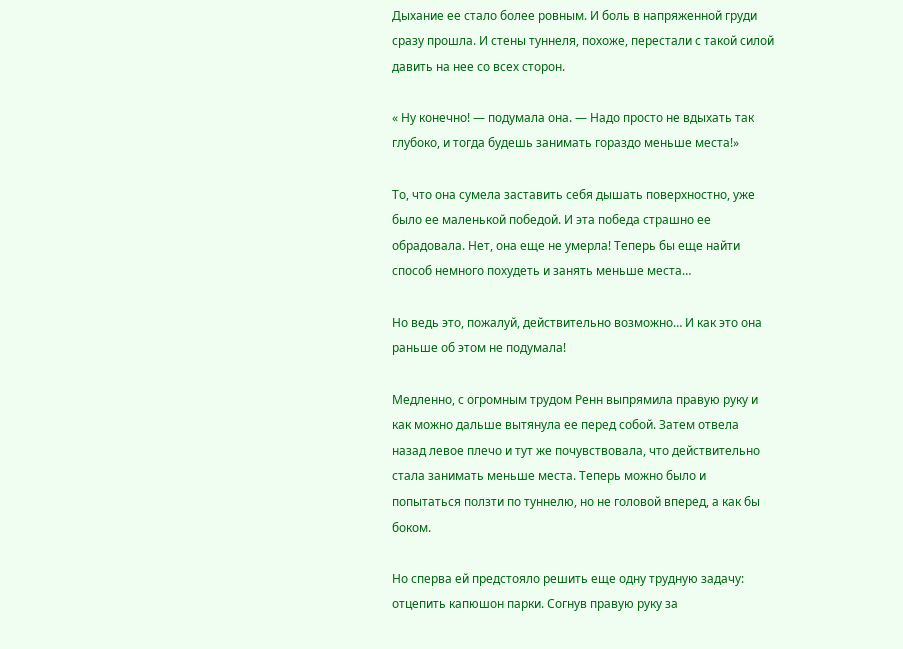Дыхание ее стало более ровным. И боль в напряженной груди сразу прошла. И стены туннеля, похоже, перестали с такой силой давить на нее со всех сторон.

« Ну конечно! — подумала она. — Надо просто не вдыхать так глубоко, и тогда будешь занимать гораздо меньше места!»

То, что она сумела заставить себя дышать поверхностно, уже было ее маленькой победой. И эта победа страшно ее обрадовала. Нет, она еще не умерла! Теперь бы еще найти способ немного похудеть и занять меньше места…

Но ведь это, пожалуй, действительно возможно… И как это она раньше об этом не подумала!

Медленно, с огромным трудом Ренн выпрямила правую руку и как можно дальше вытянула ее перед собой. Затем отвела назад левое плечо и тут же почувствовала, что действительно стала занимать меньше места. Теперь можно было и попытаться ползти по туннелю, но не головой вперед, а как бы боком.

Но сперва ей предстояло решить еще одну трудную задачу: отцепить капюшон парки. Согнув правую руку за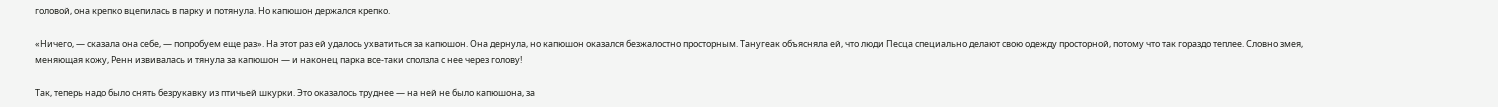головой, она крепко вцепилась в парку и потянула. Но капюшон держался крепко.

«Ничего, — сказала она себе, — попробуем еще раз». На этот раз ей удалось ухватиться за капюшон. Она дернула, но капюшон оказался безжалостно просторным. Танугеак объясняла ей, что люди Песца специально делают свою одежду просторной, потому что так гораздо теплее. Словно змея, меняющая кожу, Ренн извивалась и тянула за капюшон — и наконец парка все-таки сползла с нее через голову!

Так, теперь надо было снять безрукавку из птичьей шкурки. Это оказалось труднее — на ней не было капюшона, за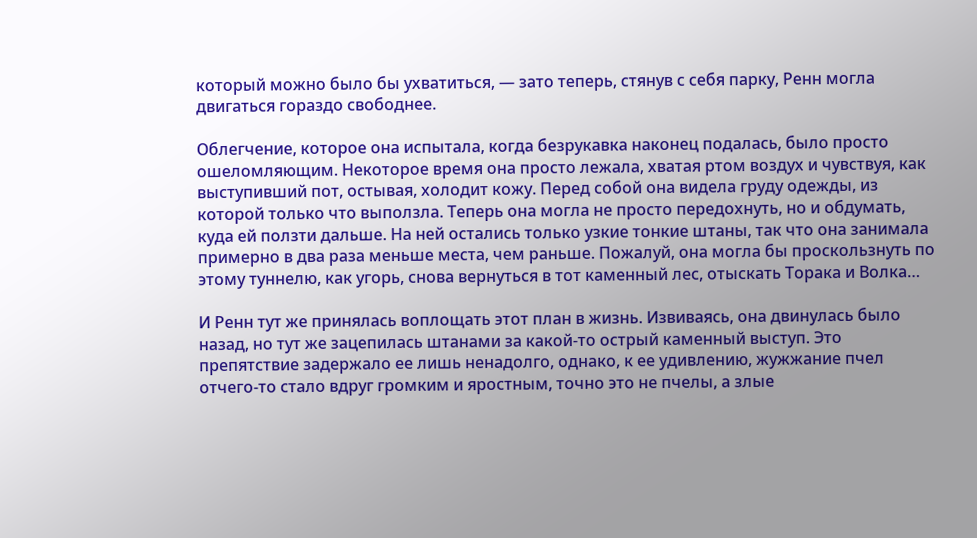который можно было бы ухватиться, — зато теперь, стянув с себя парку, Ренн могла двигаться гораздо свободнее.

Облегчение, которое она испытала, когда безрукавка наконец подалась, было просто ошеломляющим. Некоторое время она просто лежала, хватая ртом воздух и чувствуя, как выступивший пот, остывая, холодит кожу. Перед собой она видела груду одежды, из которой только что выползла. Теперь она могла не просто передохнуть, но и обдумать, куда ей ползти дальше. На ней остались только узкие тонкие штаны, так что она занимала примерно в два раза меньше места, чем раньше. Пожалуй, она могла бы проскользнуть по этому туннелю, как угорь, снова вернуться в тот каменный лес, отыскать Торака и Волка…

И Ренн тут же принялась воплощать этот план в жизнь. Извиваясь, она двинулась было назад, но тут же зацепилась штанами за какой-то острый каменный выступ. Это препятствие задержало ее лишь ненадолго, однако, к ее удивлению, жужжание пчел отчего-то стало вдруг громким и яростным, точно это не пчелы, а злые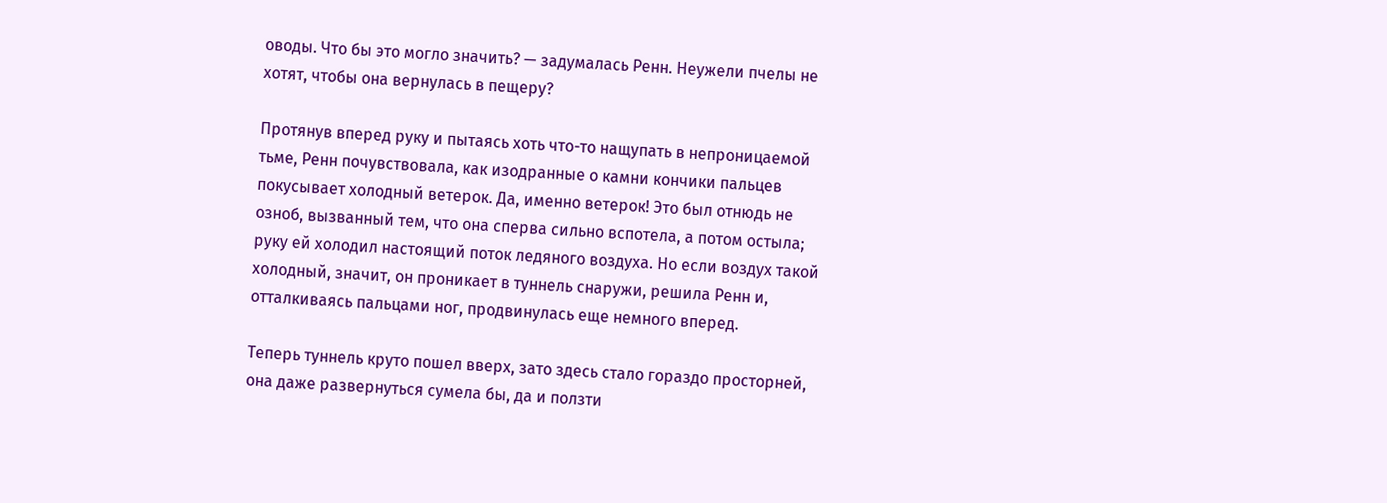оводы. Что бы это могло значить? — задумалась Ренн. Неужели пчелы не хотят, чтобы она вернулась в пещеру?

Протянув вперед руку и пытаясь хоть что-то нащупать в непроницаемой тьме, Ренн почувствовала, как изодранные о камни кончики пальцев покусывает холодный ветерок. Да, именно ветерок! Это был отнюдь не озноб, вызванный тем, что она сперва сильно вспотела, а потом остыла; руку ей холодил настоящий поток ледяного воздуха. Но если воздух такой холодный, значит, он проникает в туннель снаружи, решила Ренн и, отталкиваясь пальцами ног, продвинулась еще немного вперед.

Теперь туннель круто пошел вверх, зато здесь стало гораздо просторней, она даже развернуться сумела бы, да и ползти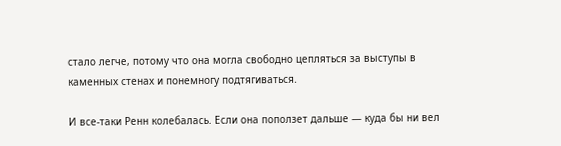стало легче, потому что она могла свободно цепляться за выступы в каменных стенах и понемногу подтягиваться.

И все-таки Ренн колебалась. Если она поползет дальше — куда бы ни вел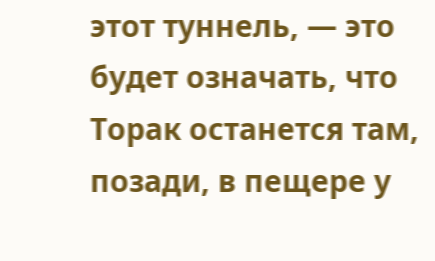этот туннель, — это будет означать, что Торак останется там, позади, в пещере у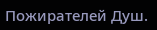Пожирателей Душ.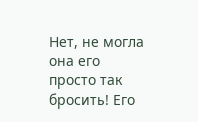Нет, не могла она его просто так бросить! Его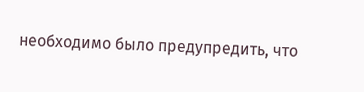необходимо было предупредить, что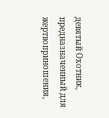девятый Охотник, предназначенный для жертвоприношения,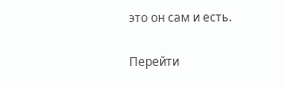это он сам и есть.

Перейти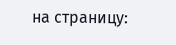на страницу: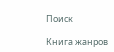Поиск

Книга жанров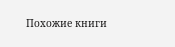Похожие книги